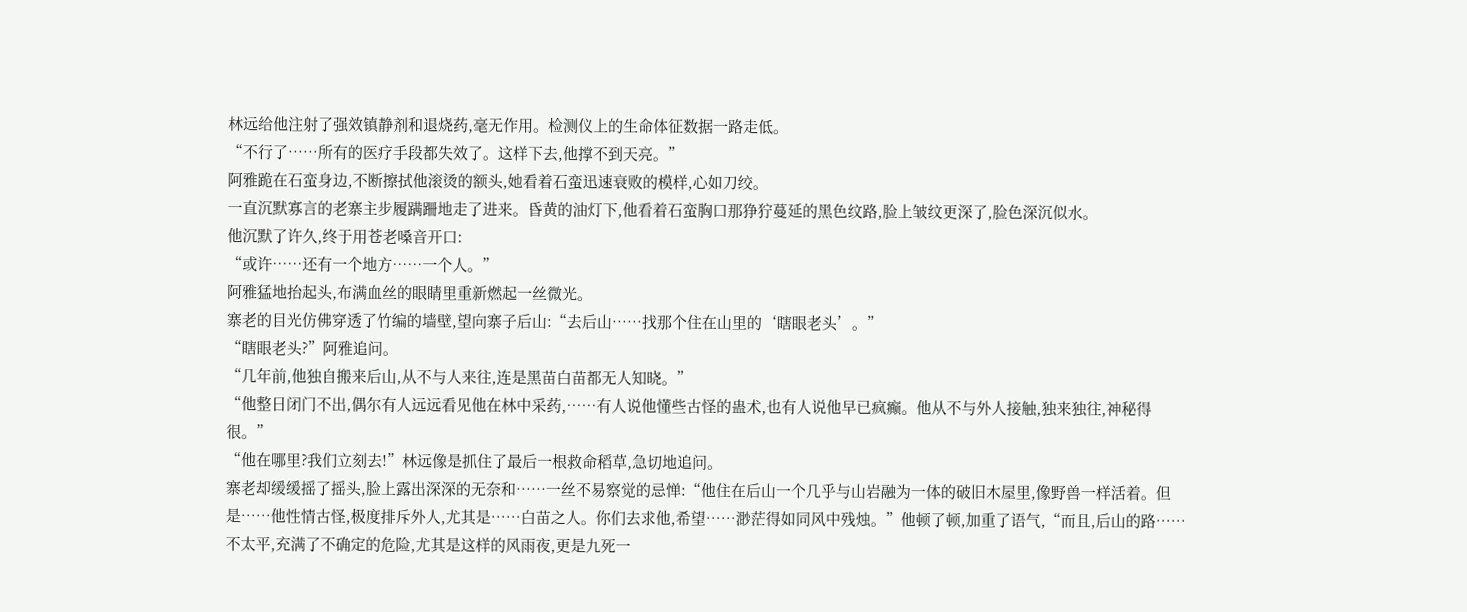林远给他注射了强效镇静剂和退烧药,毫无作用。检测仪上的生命体征数据一路走低。
“不行了……所有的医疗手段都失效了。这样下去,他撑不到天亮。”
阿雅跪在石蛮身边,不断擦拭他滚烫的额头,她看着石蛮迅速衰败的模样,心如刀绞。
一直沉默寡言的老寨主步履蹒跚地走了进来。昏黄的油灯下,他看着石蛮胸口那狰狞蔓延的黑色纹路,脸上皱纹更深了,脸色深沉似水。
他沉默了许久,终于用苍老嗓音开口:
“或许……还有一个地方……一个人。”
阿雅猛地抬起头,布满血丝的眼睛里重新燃起一丝微光。
寨老的目光仿佛穿透了竹编的墙壁,望向寨子后山:“去后山……找那个住在山里的‘瞎眼老头’。”
“瞎眼老头?”阿雅追问。
“几年前,他独自搬来后山,从不与人来往,连是黑苗白苗都无人知晓。”
“他整日闭门不出,偶尔有人远远看见他在林中采药,……有人说他懂些古怪的蛊术,也有人说他早已疯癫。他从不与外人接触,独来独往,神秘得很。”
“他在哪里?我们立刻去!”林远像是抓住了最后一根救命稻草,急切地追问。
寨老却缓缓摇了摇头,脸上露出深深的无奈和……一丝不易察觉的忌惮:“他住在后山一个几乎与山岩融为一体的破旧木屋里,像野兽一样活着。但是……他性情古怪,极度排斥外人,尤其是……白苗之人。你们去求他,希望……渺茫得如同风中残烛。”他顿了顿,加重了语气,“而且,后山的路……不太平,充满了不确定的危险,尤其是这样的风雨夜,更是九死一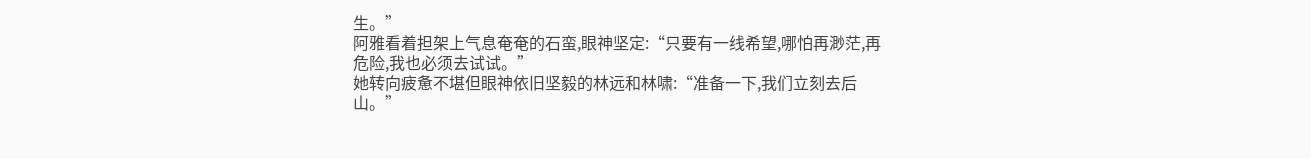生。”
阿雅看着担架上气息奄奄的石蛮,眼神坚定:“只要有一线希望,哪怕再渺茫,再危险,我也必须去试试。”
她转向疲惫不堪但眼神依旧坚毅的林远和林啸:“准备一下,我们立刻去后山。”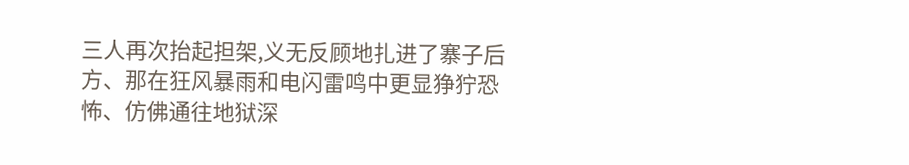三人再次抬起担架,义无反顾地扎进了寨子后方、那在狂风暴雨和电闪雷鸣中更显狰狞恐怖、仿佛通往地狱深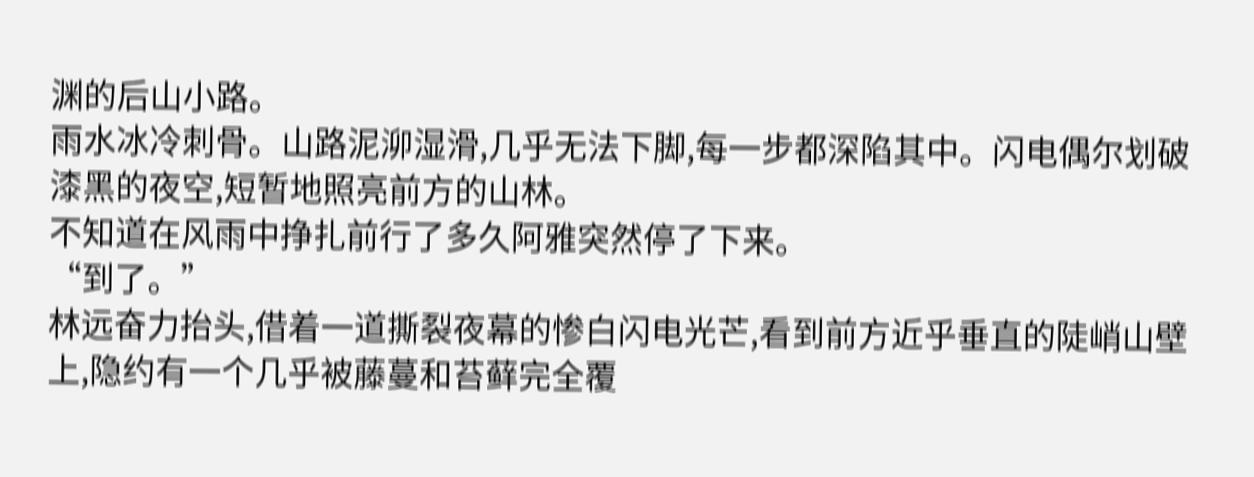渊的后山小路。
雨水冰冷刺骨。山路泥泖湿滑,几乎无法下脚,每一步都深陷其中。闪电偶尔划破漆黑的夜空,短暂地照亮前方的山林。
不知道在风雨中挣扎前行了多久阿雅突然停了下来。
“到了。”
林远奋力抬头,借着一道撕裂夜幕的惨白闪电光芒,看到前方近乎垂直的陡峭山壁上,隐约有一个几乎被藤蔓和苔藓完全覆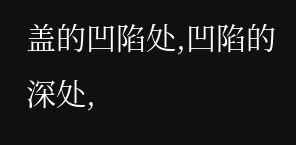盖的凹陷处,凹陷的深处,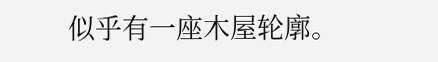似乎有一座木屋轮廓。